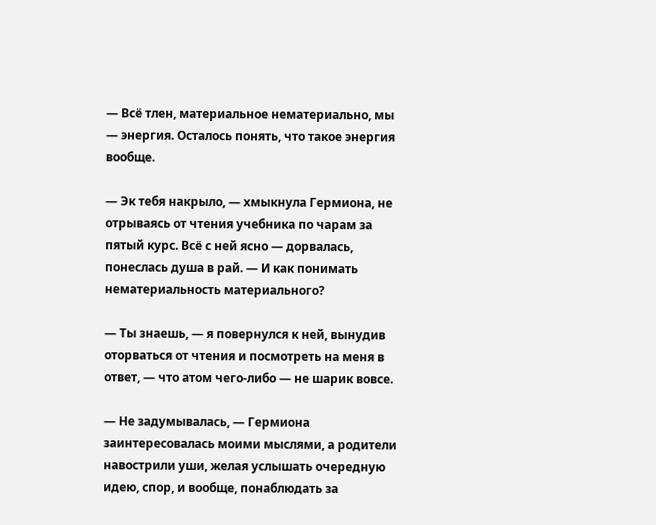— Всё тлен, материальное нематериально, мы — энергия. Осталось понять, что такое энергия вообще.

— Эк тебя накрыло, — хмыкнула Гермиона, не отрываясь от чтения учебника по чарам за пятый курс. Всё с ней ясно — дорвалась, понеслась душа в рай. — И как понимать нематериальность материального?

— Ты знаешь, — я повернулся к ней, вынудив оторваться от чтения и посмотреть на меня в ответ, — что атом чего-либо — не шарик вовсе.

— Не задумывалась, — Гермиона заинтересовалась моими мыслями, а родители навострили уши, желая услышать очередную идею, спор, и вообще, понаблюдать за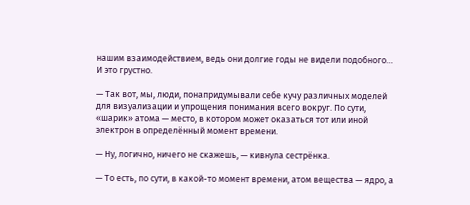нашим взаимодействием, ведь они долгие годы не видели подобного… И это грустно.

— Так вот, мы, люди, понапридумывали себе кучу различных моделей для визуализации и упрощения понимания всего вокруг. По сути, «шарик» атома — место, в котором может оказаться тот или иной электрон в определённый момент времени.

— Ну, логично, ничего не скажешь, — кивнула сестрёнка.

— То есть, по сути, в какой-то момент времени, атом вещества — ядро, а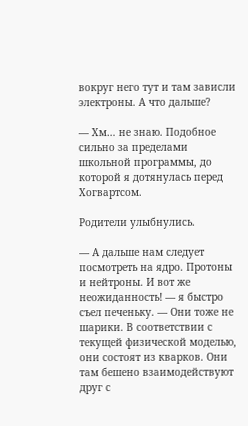вокруг него тут и там зависли электроны. А что дальше?

— Хм… не знаю. Подобное сильно за пределами школьной программы, до которой я дотянулась перед Хогвартсом.

Родители улыбнулись.

— А дальше нам следует посмотреть на ядро. Протоны и нейтроны. И вот же неожиданность! — я быстро съел печеньку. — Они тоже не шарики. В соответствии с текущей физической моделью, они состоят из кварков. Они там бешено взаимодействуют друг с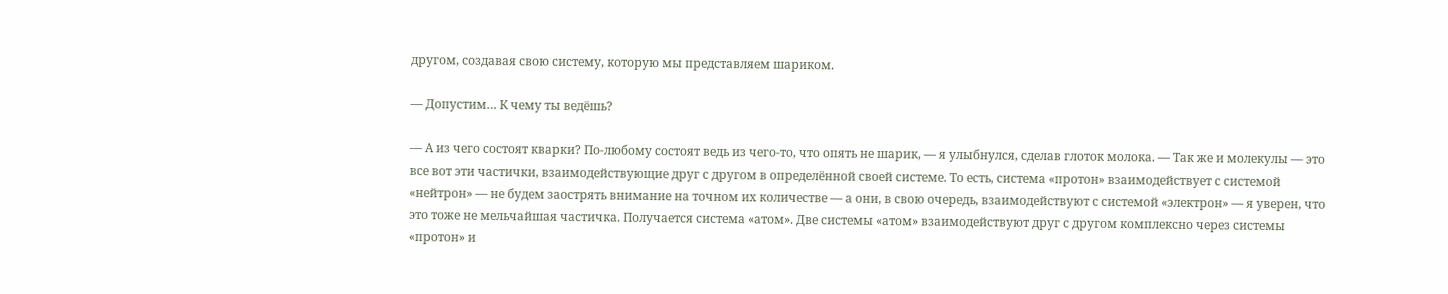другом, создавая свою систему, которую мы представляем шариком.

— Допустим… К чему ты ведёшь?

— А из чего состоят кварки? По-любому состоят ведь из чего-то, что опять не шарик, — я улыбнулся, сделав глоток молока. — Так же и молекулы — это все вот эти частички, взаимодействующие друг с другом в определённой своей системе. То есть, система «протон» взаимодействует с системой «нейтрон» — не будем заострять внимание на точном их количестве — а они, в свою очередь, взаимодействуют с системой «электрон» — я уверен, что это тоже не мельчайшая частичка. Получается система «атом». Две системы «атом» взаимодействуют друг с другом комплексно через системы «протон» и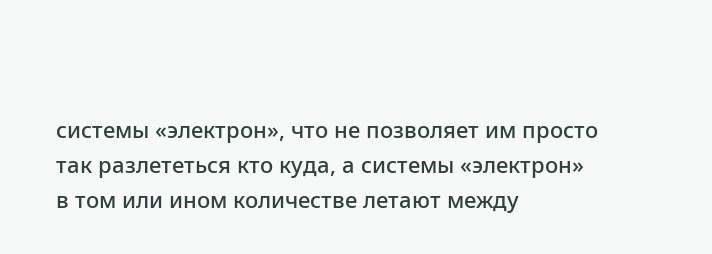системы «электрон», что не позволяет им просто так разлететься кто куда, а системы «электрон» в том или ином количестве летают между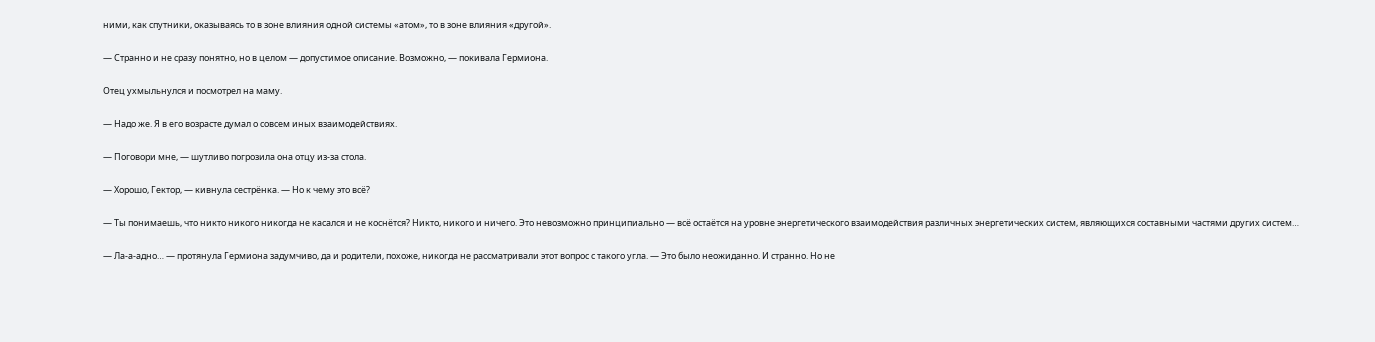ними, как спутники, оказываясь то в зоне влияния одной системы «атом», то в зоне влияния «другой».

— Странно и не сразу понятно, но в целом — допустимое описание. Возможно, — покивала Гермиона.

Отец ухмыльнулся и посмотрел на маму.

— Надо же. Я в его возрасте думал о совсем иных взаимодействиях.

— Поговори мне, — шутливо погрозила она отцу из-за стола.

— Хорошо, Гектор, — кивнула сестрёнка. — Но к чему это всё?

— Ты понимаешь, что никто никого никогда не касался и не коснётся? Никто, никого и ничего. Это невозможно принципиально — всё остаётся на уровне энергетического взаимодействия различных энергетических систем, являющихся составными частями других систем…

— Ла-а-адно… — протянула Гермиона задумчиво, да и родители, похоже, никогда не рассматривали этот вопрос с такого угла. — Это было неожиданно. И странно. Но не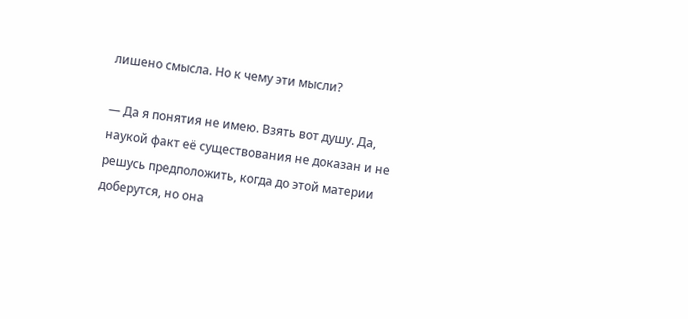лишено смысла. Но к чему эти мысли?

— Да я понятия не имею. Взять вот душу. Да, наукой факт её существования не доказан и не решусь предположить, когда до этой материи доберутся, но она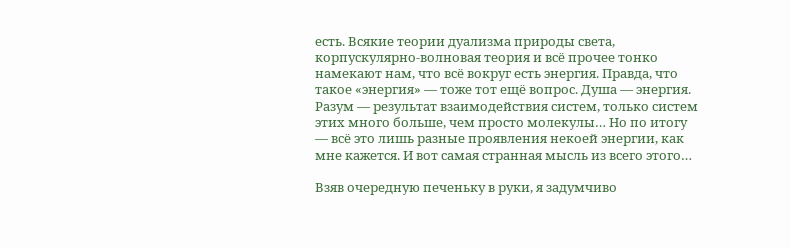есть. Всякие теории дуализма природы света, корпускулярно-волновая теория и всё прочее тонко намекают нам, что всё вокруг есть энергия. Правда, что такое «энергия» — тоже тот ещё вопрос. Душа — энергия. Разум — результат взаимодействия систем, только систем этих много больше, чем просто молекулы… Но по итогу — всё это лишь разные проявления некоей энергии, как мне кажется. И вот самая странная мысль из всего этого…

Взяв очередную печеньку в руки, я задумчиво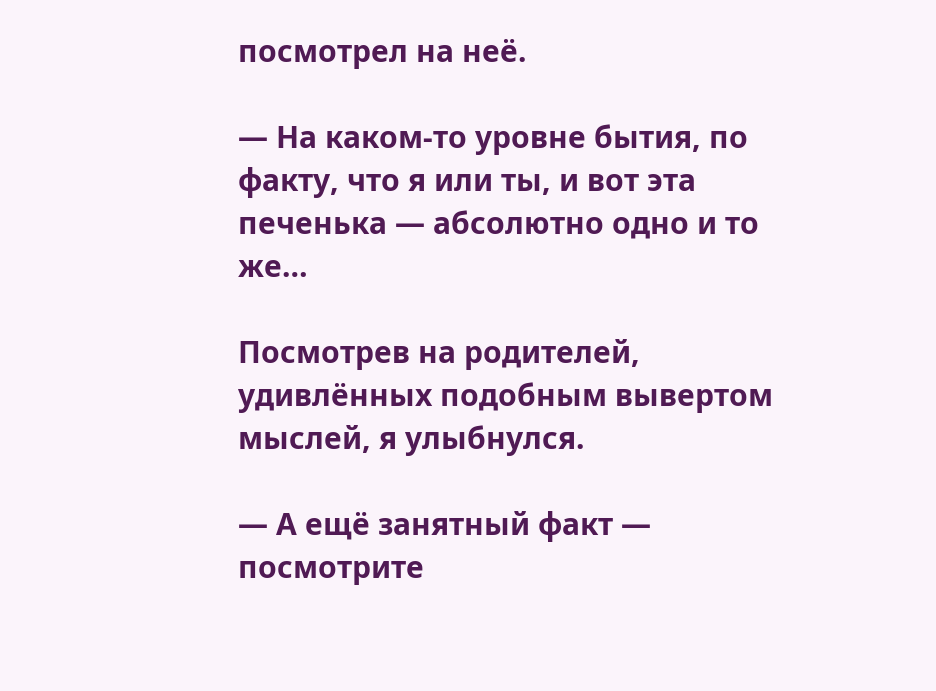посмотрел на неё.

— На каком-то уровне бытия, по факту, что я или ты, и вот эта печенька — абсолютно одно и то же…

Посмотрев на родителей, удивлённых подобным вывертом мыслей, я улыбнулся.

— А ещё занятный факт — посмотрите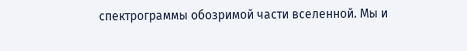спектрограммы обозримой части вселенной. Мы и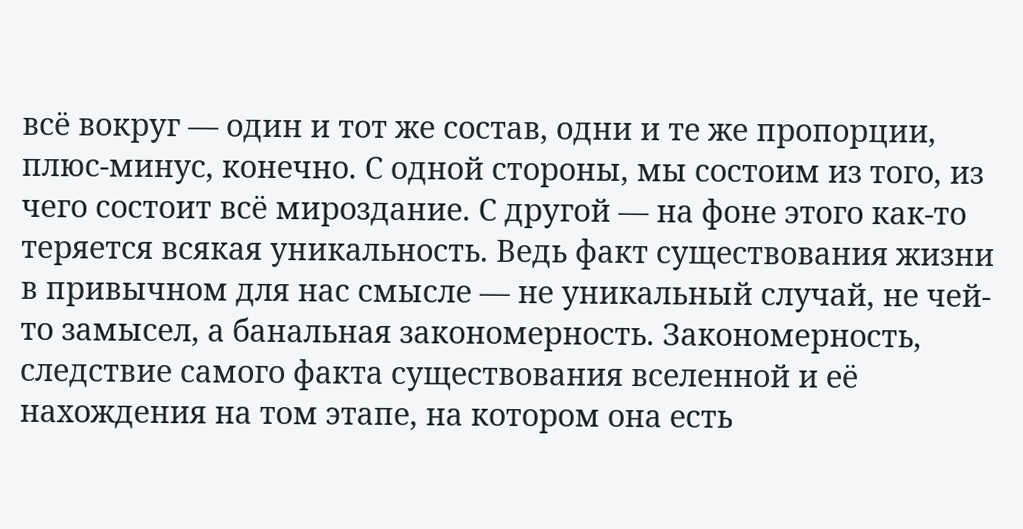всё вокруг — один и тот же состав, одни и те же пропорции, плюс-минус, конечно. С одной стороны, мы состоим из того, из чего состоит всё мироздание. С другой — на фоне этого как-то теряется всякая уникальность. Ведь факт существования жизни в привычном для нас смысле — не уникальный случай, не чей-то замысел, а банальная закономерность. Закономерность, следствие самого факта существования вселенной и её нахождения на том этапе, на котором она есть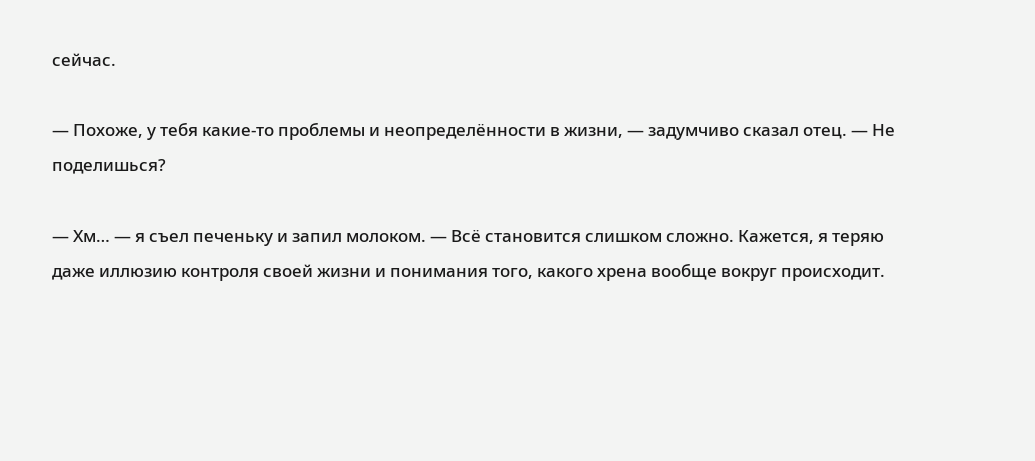сейчас.

— Похоже, у тебя какие-то проблемы и неопределённости в жизни, — задумчиво сказал отец. — Не поделишься?

— Хм… — я съел печеньку и запил молоком. — Всё становится слишком сложно. Кажется, я теряю даже иллюзию контроля своей жизни и понимания того, какого хрена вообще вокруг происходит.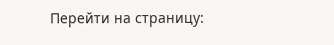Перейти на страницу: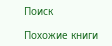Поиск

Похожие книги